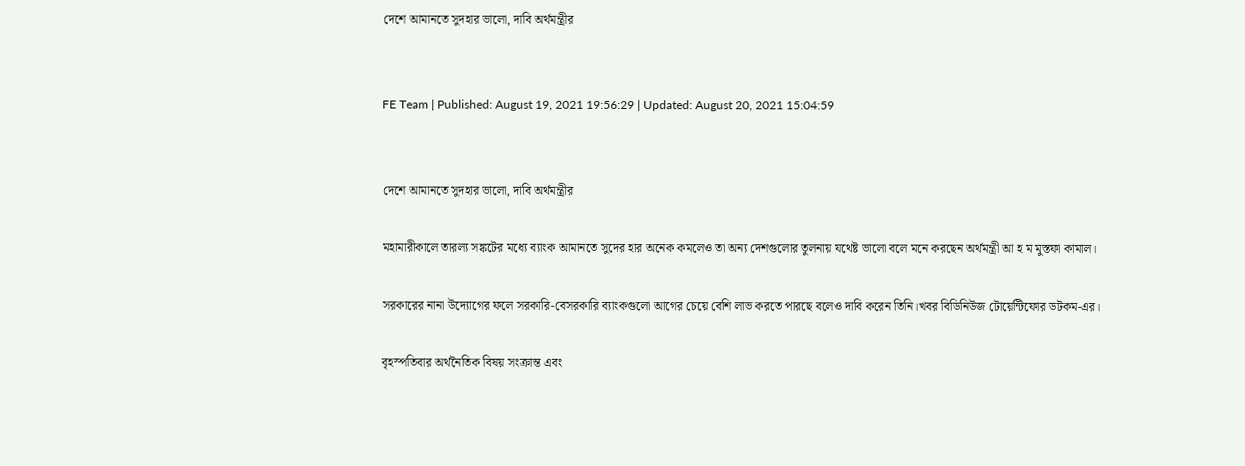দেশে আমানতে সুদহার ভালো, দাবি অর্থমন্ত্রীর


FE Team | Published: August 19, 2021 19:56:29 | Updated: August 20, 2021 15:04:59


দেশে আমানতে সুদহার ভালো, দাবি অর্থমন্ত্রীর

মহামারীকালে তারল্য সঙ্কটের মধ্যে ব্যাংক আমানতে সুদের হার অনেক কমলেও তা অন্য দেশগুলোর তুলনায় যথেষ্ট ভালো বলে মনে করছেন অর্থমন্ত্রী আ হ ম মুস্তফা কামাল।

সরকারের নানা উদ্যোগের ফলে সরকারি-বেসরকারি ব্যাংকগুলো আগের চেয়ে বেশি লাভ করতে পারছে বলেও দাবি করেন তিনি।খবর বিডিনিউজ টোয়েন্টিফোর ডটকম-এর।

বৃহস্পতিবার অর্থনৈতিক বিষয় সংক্রান্ত এবং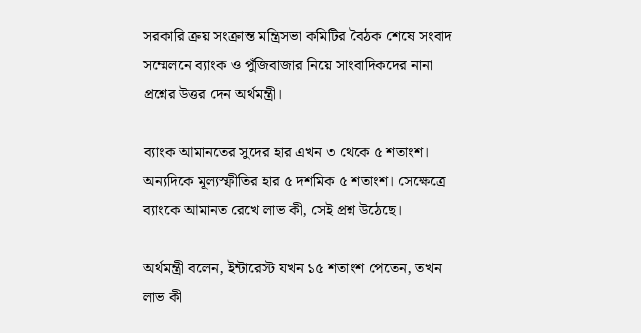সরকারি ক্রয় সংক্রান্ত মন্ত্রিসভা কমিটির বৈঠক শেষে সংবাদ সম্মেলনে ব্যাংক ও পুঁজিবাজার নিয়ে সাংবাদিকদের নানা প্রশ্নের উত্তর দেন অর্থমন্ত্রী।

ব্যাংক আমানতের সুদের হার এখন ৩ থেকে ৫ শতাংশ। অন্যদিকে মূল্যস্ফীতির হার ৫ দশমিক ৫ শতাংশ। সেক্ষেত্রে ব্যাংকে আমানত রেখে লাভ কী, সেই প্রশ্ন উঠেছে।

অর্থমন্ত্রী বলেন, ইন্টারেস্ট যখন ১৫ শতাংশ পেতেন, তখন লাভ কী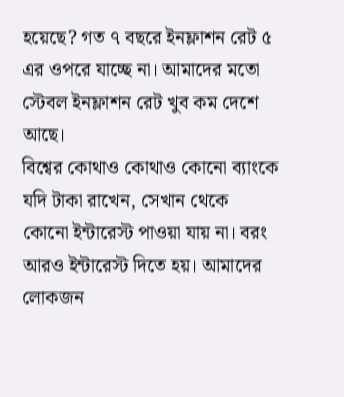হয়েছে? গত ৭ বছরে ইনফ্লাশন রেট ৫ এর ওপরে যাচ্ছে না। আমাদের মতো স্টেবল ইনফ্লাশন রেট খুব কম দেশে আছে।
বিশ্বের কোথাও কোথাও কোনো ব্যাংকে যদি টাকা রাখেন, সেখান থেকে কোনো ইন্টারেস্ট পাওয়া যায় না। বরং আরও ইন্টারেস্ট দিতে হয়। আমাদের লোকজন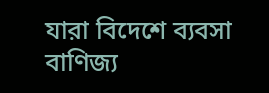যারা বিদেশে ব্যবসা বাণিজ্য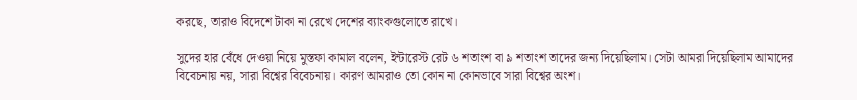করছে, তারাও বিদেশে টাকা না রেখে দেশের ব্যাংকগুলোতে রাখে।

সুদের হার বেঁধে দেওয়া নিয়ে মুস্তফা কামাল বলেন, ইন্টারেস্ট রেট ৬ শতাংশ বা ৯ শতাংশ তাদের জন্য দিয়েছিলাম। সেটা আমরা দিয়েছিলাম আমাদের বিবেচনায় নয়, সারা বিশ্বের বিবেচনায়। কারণ আমরাও তো কোন না কোনভাবে সারা বিশ্বের অংশ।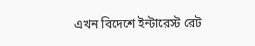এখন বিদেশে ইন্টারেস্ট রেট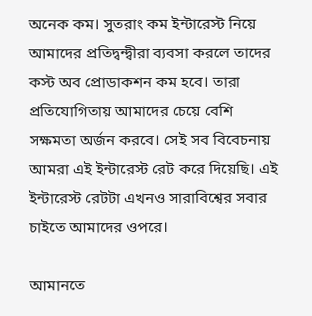অনেক কম। সুতরাং কম ইন্টারেস্ট নিয়ে আমাদের প্রতিদ্বন্দ্বীরা ব্যবসা করলে তাদের কস্ট অব প্রোডাকশন কম হবে। তারা প্রতিযোগিতায় আমাদের চেয়ে বেশি সক্ষমতা অর্জন করবে। সেই সব বিবেচনায় আমরা এই ইন্টারেস্ট রেট করে দিয়েছি। এই ইন্টারেস্ট রেটটা এখনও সারাবিশ্বের সবার চাইতে আমাদের ওপরে।

আমানতে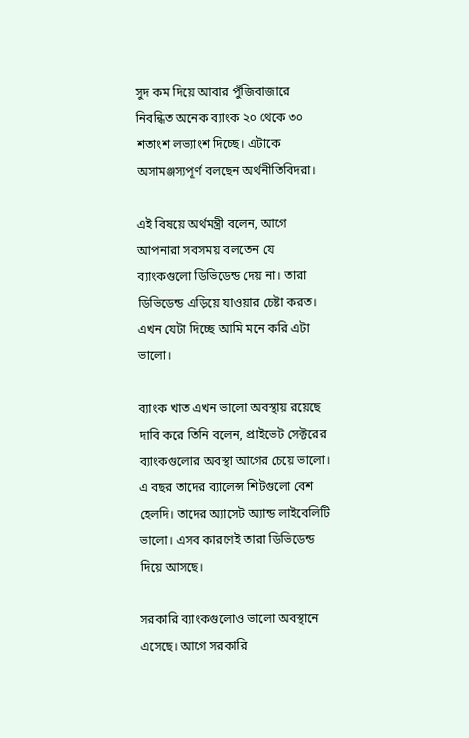সুদ কম দিয়ে আবার পুঁজিবাজারে নিবন্ধিত অনেক ব্যাংক ২০ থেকে ৩০ শতাংশ লভ্যাংশ দিচ্ছে। এটাকে অসামঞ্জস্যপূর্ণ বলছেন অর্থনীতিবিদরা।

এই বিষয়ে অর্থমন্ত্রী বলেন, আগে আপনারা সবসময় বলতেন যে ব্যাংকগুলো ডিভিডেন্ড দেয় না। তারা ডিভিডেন্ড এড়িয়ে যাওয়ার চেষ্টা করত। এখন যেটা দিচ্ছে আমি মনে করি এটা ভালো।

ব্যাংক খাত এখন ভালো অবস্থায় রয়েছে দাবি করে তিনি বলেন, প্রাইভেট সেক্টরের ব্যাংকগুলোর অবস্থা আগের চেয়ে ভালো। এ বছর তাদের ব্যালেন্স শিটগুলো বেশ হেলদি। তাদের অ্যাসেট অ্যান্ড লাইবেলিটি ভালো। এসব কারণেই তারা ডিভিডেন্ড দিয়ে আসছে।

সরকারি ব্যাংকগুলোও ভালো অবস্থানে এসেছে। আগে সরকারি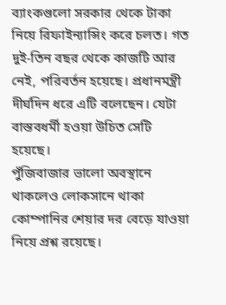ব্যাংকগুলো সরকার থেকে টাকা নিয়ে রিফাইন্যান্সিং করে চলত। গত দুই-তিন বছর থেকে কাজটি আর নেই, পরিবর্তন হয়েছে। প্রধানমন্ত্রী দীর্ঘদিন ধরে এটি বলেছেন। যেটা বাস্তবধর্মী হওয়া উচিত সেটি হয়েছে।
পুঁজিবাজার ভালো অবস্থানে থাকলেও লোকসানে থাকা কোম্পানির শেয়ার দর বেড়ে যাওয়া নিয়ে প্রশ্ন রয়েছে।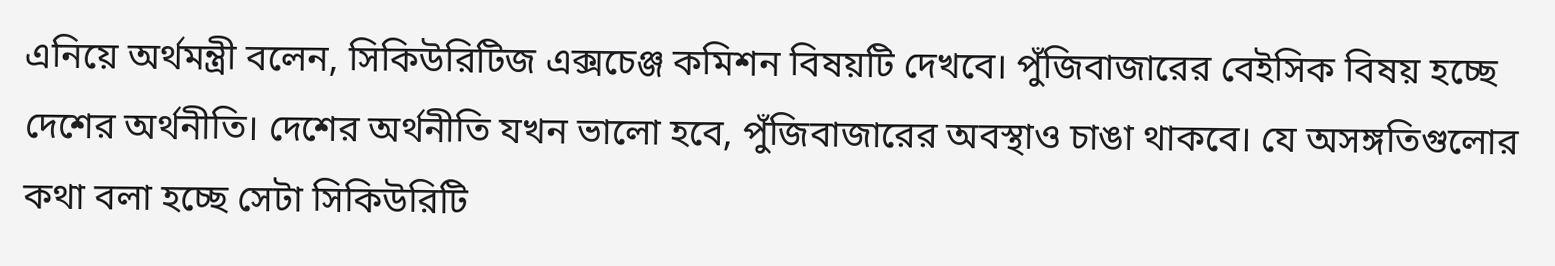এনিয়ে অর্থমন্ত্রী বলেন, সিকিউরিটিজ এক্সচেঞ্জ কমিশন বিষয়টি দেখবে। পুঁজিবাজারের বেইসিক বিষয় হচ্ছে দেশের অর্থনীতি। দেশের অর্থনীতি যখন ভালো হবে, পুঁজিবাজারের অবস্থাও চাঙা থাকবে। যে অসঙ্গতিগুলোর কথা বলা হচ্ছে সেটা সিকিউরিটি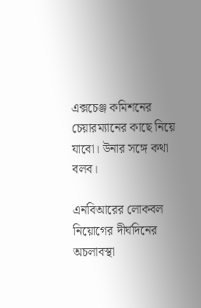এক্সচেঞ্জ কমিশনের চেয়ারম্যানের কাছে নিয়ে যাবো। উনার সঙ্গে কথা বলব।

এনবিআরের লোকবল নিয়োগের দীর্ঘদিনের অচলাবস্থা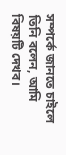সম্পর্কে জানতে চাইলে তিনি বলেন, আমি বিষয়টি দেখব।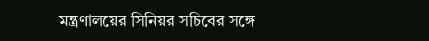মন্ত্রণালয়ের সিনিয়র সচিবের সঙ্গে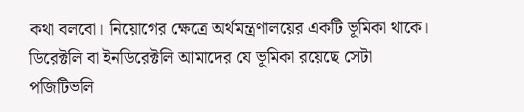কথা বলবো। নিয়োগের ক্ষেত্রে অর্থমন্ত্রণালয়ের একটি ভূমিকা থাকে। ডিরেক্টলি বা ইনডিরেক্টলি আমাদের যে ভূমিকা রয়েছে সেটা পজিটিভলি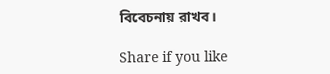বিবেচনায় রাখব।

Share if you like